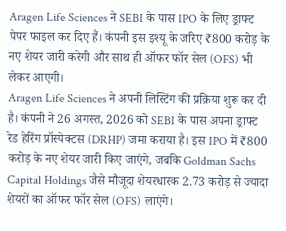Aragen Life Sciences ने SEBI के पास IPO के लिए ड्राफ्ट पेपर फाइल कर दिए हैं। कंपनी इस इश्यू के जरिए ₹800 करोड़ के नए शेयर जारी करेगी और साथ ही ऑफर फॉर सेल (OFS) भी लेकर आएगी।
Aragen Life Sciences ने अपनी लिस्टिंग की प्रक्रिया शुरू कर दी है। कंपनी ने 26 अगस्त, 2026 को SEBI के पास अपना ड्राफ्ट रेड हेरिंग प्रॉस्पेक्टस (DRHP) जमा कराया है। इस IPO में ₹800 करोड़ के नए शेयर जारी किए जाएंगे, जबकि Goldman Sachs Capital Holdings जैसे मौजूदा शेयरधारक 2.73 करोड़ से ज्यादा शेयरों का ऑफर फॉर सेल (OFS) लाएंगे।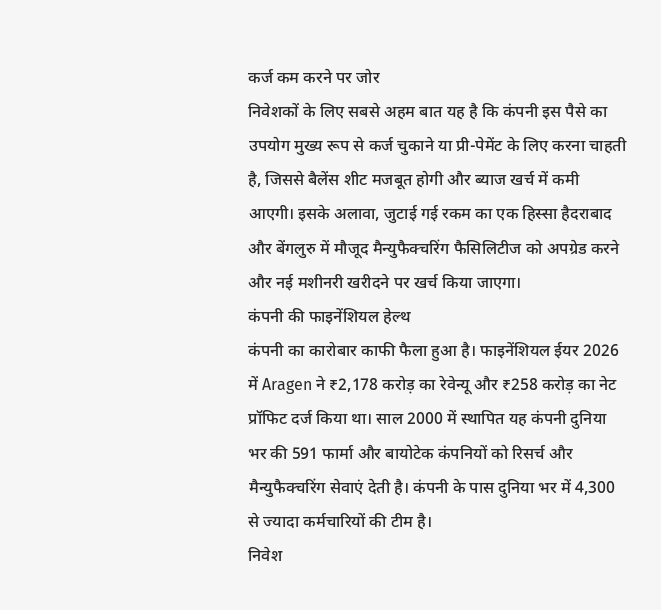कर्ज कम करने पर जोर
निवेशकों के लिए सबसे अहम बात यह है कि कंपनी इस पैसे का उपयोग मुख्य रूप से कर्ज चुकाने या प्री-पेमेंट के लिए करना चाहती है, जिससे बैलेंस शीट मजबूत होगी और ब्याज खर्च में कमी आएगी। इसके अलावा, जुटाई गई रकम का एक हिस्सा हैदराबाद और बेंगलुरु में मौजूद मैन्युफैक्चरिंग फैसिलिटीज को अपग्रेड करने और नई मशीनरी खरीदने पर खर्च किया जाएगा।
कंपनी की फाइनेंशियल हेल्थ
कंपनी का कारोबार काफी फैला हुआ है। फाइनेंशियल ईयर 2026 में Aragen ने ₹2,178 करोड़ का रेवेन्यू और ₹258 करोड़ का नेट प्रॉफिट दर्ज किया था। साल 2000 में स्थापित यह कंपनी दुनिया भर की 591 फार्मा और बायोटेक कंपनियों को रिसर्च और मैन्युफैक्चरिंग सेवाएं देती है। कंपनी के पास दुनिया भर में 4,300 से ज्यादा कर्मचारियों की टीम है।
निवेश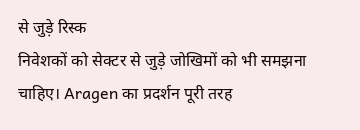से जुड़े रिस्क
निवेशकों को सेक्टर से जुड़े जोखिमों को भी समझना चाहिए। Aragen का प्रदर्शन पूरी तरह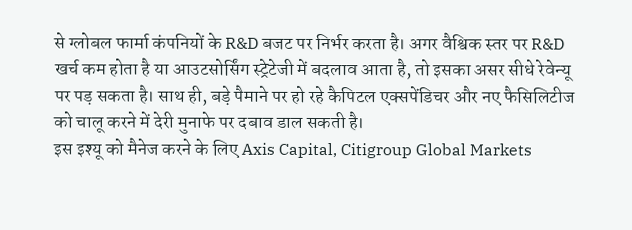से ग्लोबल फार्मा कंपनियों के R&D बजट पर निर्भर करता है। अगर वैश्विक स्तर पर R&D खर्च कम होता है या आउटसोर्सिंग स्ट्रेटेजी में बदलाव आता है, तो इसका असर सीधे रेवेन्यू पर पड़ सकता है। साथ ही, बड़े पैमाने पर हो रहे कैपिटल एक्सपेंडिचर और नए फैसिलिटीज को चालू करने में देरी मुनाफे पर दबाव डाल सकती है।
इस इश्यू को मैनेज करने के लिए Axis Capital, Citigroup Global Markets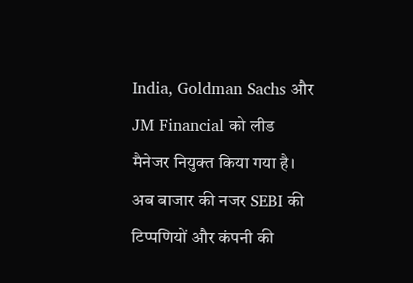India, Goldman Sachs और JM Financial को लीड मैनेजर नियुक्त किया गया है। अब बाजार की नजर SEBI की टिप्पणियों और कंपनी की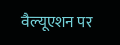वैल्यूएशन पर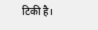टिकी है।